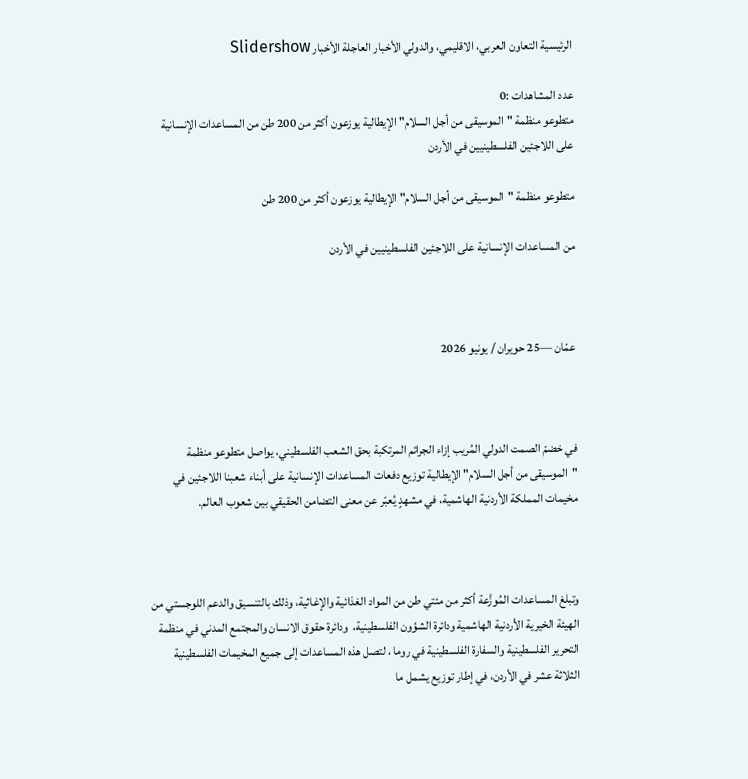الرئيسية التعاون العربي، الاقليمي، والدولي الأخبار العاجلة الأخبار Slidershow

عدد المشاهدات :0
متطوعو منظمة "الموسيقى من أجل السلام" الإيطالية يوزعون أكثر من 200 طن من المساعدات الإنسانية على اللاجئين الفلسطينيين في الأردن

متطوعو منظمة "الموسيقى من أجل السلام" الإيطالية يوزعون أكثر من 200 طن

من المساعدات الإنسانية على اللاجئين الفلسطينيين في الأردن



عمّان —25 حويران / يونيو 2026



في خضمّ الصمت الدولي المُريب إزاء الجرائم المرتكبة بحق الشعب الفلسطيني، يواصل متطوعو منظمة "الموسيقى من أجل السلام" الإيطالية توزيع دفعات المساعدات الإنسانية على أبناء شعبنا اللاجئين في مخيمات المملكة الأردنية الهاشمية، في مشهدٍ يُعبّر عن معنى التضامن الحقيقي بين شعوب العالم.



وتبلغ المساعدات المُوزَّعة أكثر من مئتي طن من المواد الغذائية والإغاثية، وذلك بالتنسيق والدعم اللوجستي من الهيئة الخيرية الأردنية الهاشمية ودائرة الشؤون الفلسطينية،  ودائرة حقوق الانسان والمجتمع المدني في منظمة التحرير الفلسطينية والسفارة الفلسطينية في روما ، لتصل هذه المساعدات إلى جميع المخيمات الفلسطينية الثلاثة عشر في الأردن، في إطار توزيع يشمل ما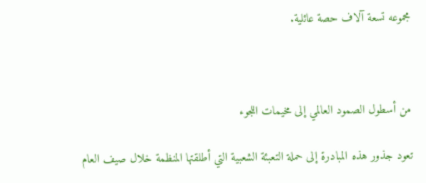مجموعه تسعة آلاف حصة عائلية.



من أسطول الصمود العالمي إلى مخيمات اللجوء

تعود جذور هذه المبادرة إلى حملة التعبئة الشعبية التي أطلقتها المنظمة خلال صيف العام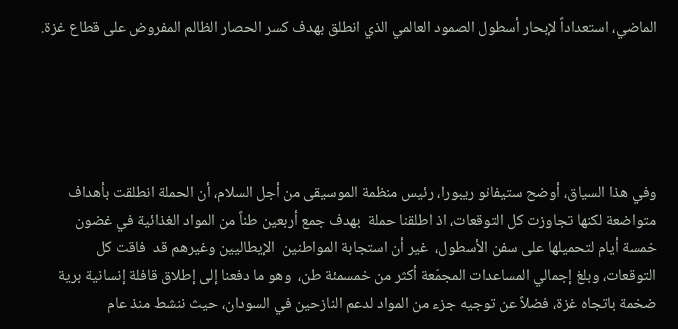الماضي، استعداداً لإبحار أسطول الصمود العالمي الذي انطلق بهدف كسر الحصار الظالم المفروض على قطاع غزة.





وفي هذا السياق، أوضح ستيفانو ريبورا، رئيس منظمة الموسيقى من أجل السلام، أن الحملة انطلقت بأهداف متواضعة لكنها تجاوزت كل التوقعات، اذ اطلقنا حملة  بهدف جمع أربعين طناً من المواد الغذائية في غضون خمسة أيام لتحميلها على سفن الأسطول،  غير أن استجابة المواطنين  الإيطاليين وغيرهم قد  فاقت كل التوقعات، وبلغ إجمالي المساعدات المجمّعة أكثر من خمسمئة طن،  وهو ما دفعنا إلى إطلاق قافلة إنسانية برية ضخمة باتجاه غزة، فضلاً عن توجيه جزء من المواد لدعم النازحين في السودان، حيث ننشط منذ عام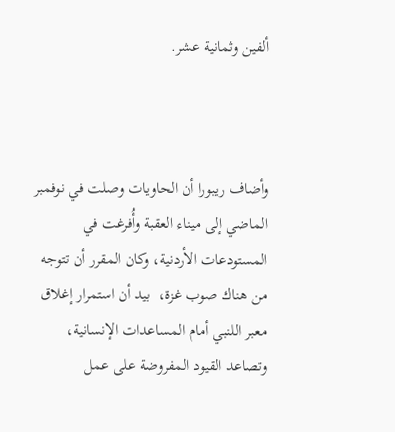ألفين وثمانية عشر.



وأضاف ريبورا أن الحاويات وصلت في نوفمبر الماضي إلى ميناء العقبة وأُفرغت في المستودعات الأردنية، وكان المقرر أن تتوجه من هناك صوب غزة،  بيد أن استمرار إغلاق معبر اللنبي أمام المساعدات الإنسانية، وتصاعد القيود المفروضة على عمل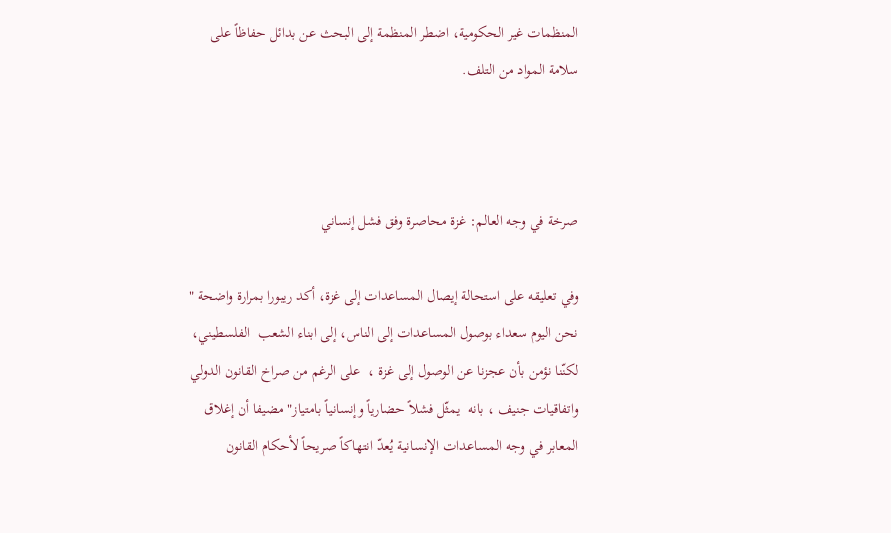المنظمات غير الحكومية، اضطر المنظمة إلى البحث عن بدائل حفاظاً على سلامة المواد من التلف.



صرخة في وجه العالم: غزة محاصرة وفق فشل إنساني

وفي تعليقه على استحالة إيصال المساعدات إلى غزة، أكد ريبورا بمرارة واضحة "  نحن اليوم سعداء بوصول المساعدات إلى الناس، إلى ابناء الشعب  الفلسطيني،  لكنّنا نؤمن بأن عجزنا عن الوصول إلى غزة ،  على الرغم من صراخ القانون الدولي واتفاقيات جنيف ، بانه  يمثّل فشلاً حضارياً وإنسانياً بامتياز" مضيفا أن إغلاق المعابر في وجه المساعدات الإنسانية يُعدّ انتهاكاً صريحاً لأحكام القانون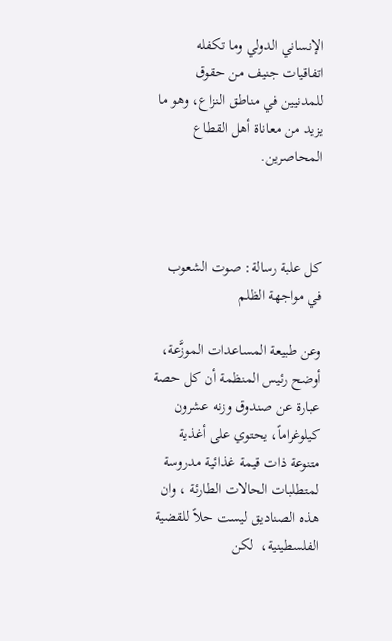الإنساني الدولي وما تكفله اتفاقيات جنيف من حقوق للمدنيين في مناطق النزاع، وهو ما يزيد من معاناة أهل القطاع المحاصرين.



كل علبة رسالة: صوت الشعوب في مواجهة الظلم

وعن طبيعة المساعدات الموزَّعة، أوضح رئيس المنظمة أن كل حصة عبارة عن صندوق وزنه عشرون كيلوغراماً، يحتوي على أغذية متنوعة ذات قيمة غذائية مدروسة لمتطلبات الحالات الطارئة ، وان هذه الصناديق ليست حلاً للقضية الفلسطينية،  لكن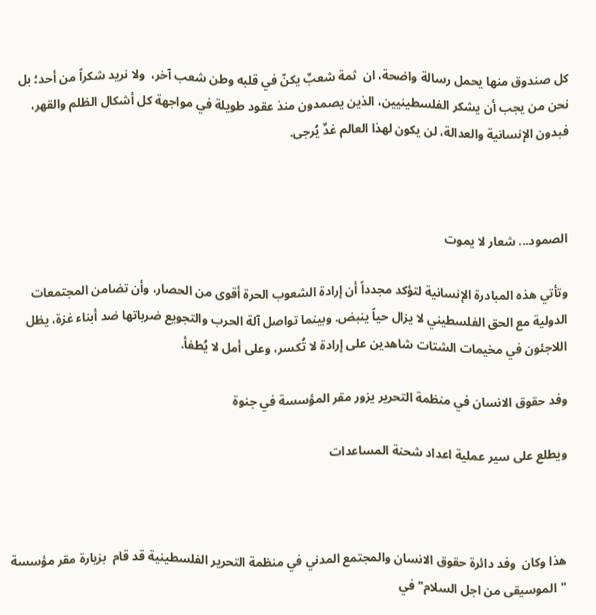كل صندوق منها يحمل رسالة واضحة، ان  ثمة شعبٌ يكنّ في قلبه وطن شعب آخر،  ولا نريد شكراً من أحد؛ بل نحن من يجب أن يشكر الفلسطينيين، الذين يصمدون منذ عقود طويلة في مواجهة كل أشكال الظلم والقهر،  فبدون الإنسانية والعدالة، لن يكون لهذا العالم غدٌ يُرجى.



الصمود... شعار لا يموت

وتأتي هذه المبادرة الإنسانية لتؤكد مجدداً أن إرادة الشعوب الحرة أقوى من الحصار، وأن تضامن المجتمعات الدولية مع الحق الفلسطيني لا يزال حياً ينبض. وبينما تواصل آلة الحرب والتجويع ضرباتها ضد أبناء غزة، يظل اللاجئون في مخيمات الشتات شاهدين على إرادة لا تُكسر، وعلى أمل لا يُطفأ.

وفد حقوق الانسان في منظمة التحرير يزور مقر المؤسسة في جنوة

ويطلع على سير عملية اعداد شحنة المساعدات



هذا وكان  وفد دائرة حقوق الانسان والمجتمع المدني في منظمة التحرير الفلسطينية قد قام  بزيارة مقر مؤسسة "الموسيقى من اجل السلام" في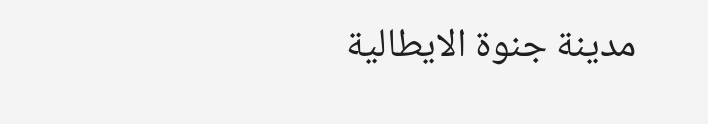مدينة جنوة الايطالية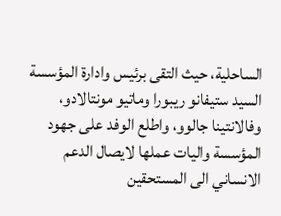الساحلية، حيث التقى برئيس وادارة المؤسسة السيد ستيفانو ريبورا وماتيو مونتالادو، وفالانتينا جالوو، واطلع الوفد على جهود المؤسسة واليات عملها لايصال الدعم الانساني الى المستحقين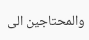والمحتاجين الى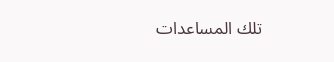تلك المساعدات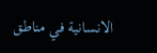الانسانية في مناطق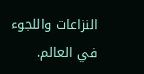النزاعات واللجوء في العالم.